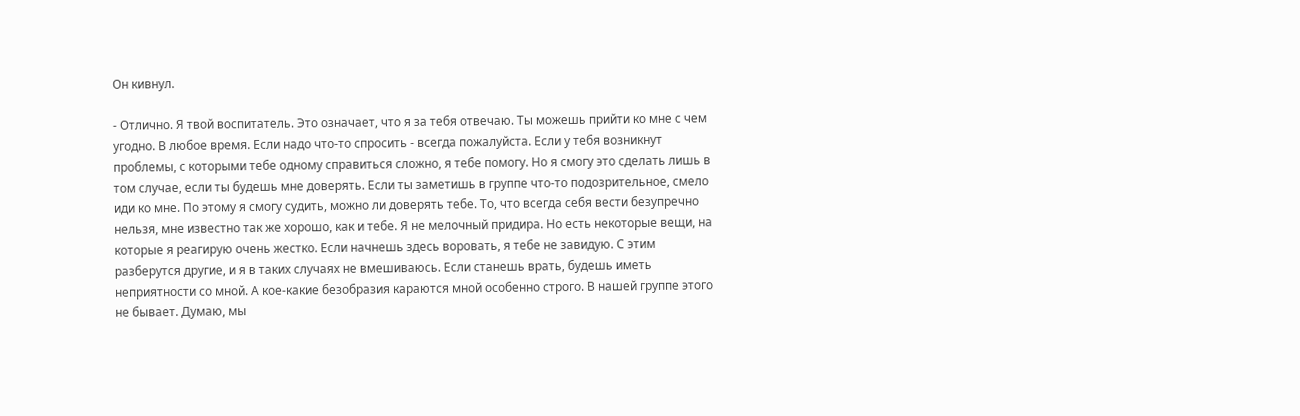Он кивнул.

- Отлично. Я твой воспитатель. Это означает, что я за тебя отвечаю. Ты можешь прийти ко мне с чем угодно. В любое время. Если надо что-то спросить - всегда пожалуйста. Если у тебя возникнут проблемы, с которыми тебе одному справиться сложно, я тебе помогу. Но я смогу это сделать лишь в том случае, если ты будешь мне доверять. Если ты заметишь в группе что-то подозрительное, смело иди ко мне. По этому я смогу судить, можно ли доверять тебе. То, что всегда себя вести безупречно нельзя, мне известно так же хорошо, как и тебе. Я не мелочный придира. Но есть некоторые вещи, на которые я реагирую очень жестко. Если начнешь здесь воровать, я тебе не завидую. С этим разберутся другие, и я в таких случаях не вмешиваюсь. Если станешь врать, будешь иметь неприятности со мной. А кое-какие безобразия караются мной особенно строго. В нашей группе этого не бывает. Думаю, мы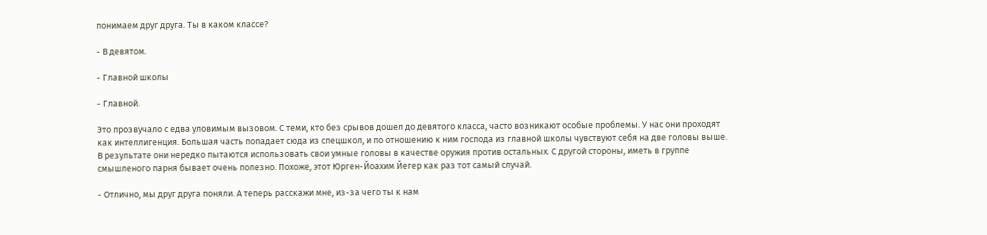понимаем друг друга. Ты в каком классе?

- В девятом.

- Главной школы

- Главной.

Это прозвучало с едва уловимым вызовом. С теми, кто без срывов дошел до девятого класса, часто возникают особые проблемы. У нас они проходят как интеллигенция. Большая часть попадает сюда из спецшкол, и по отношению к ним господа из главной школы чувствуют себя на две головы выше. В результате они нередко пытаются использовать свои умные головы в качестве оружия против остальных. С другой стороны, иметь в группе смышленого парня бывает очень полезно. Похоже, этот Юрген-Йоахим Йегер как раз тот самый случай.

- Отлично, мы друг друга поняли. А теперь расскажи мне, из-за чего ты к нам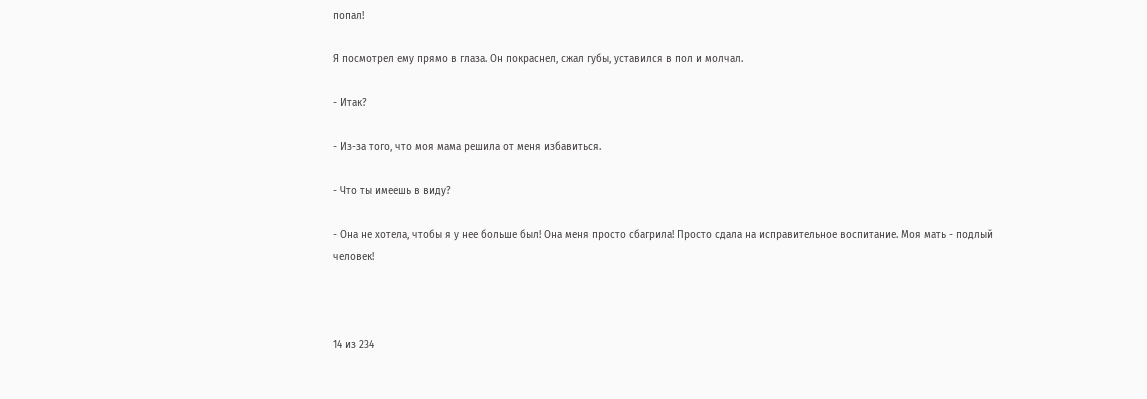попал!

Я посмотрел ему прямо в глаза. Он покраснел, сжал губы, уставился в пол и молчал.

- Итак?

- Из-за того, что моя мама решила от меня избавиться.

- Что ты имеешь в виду?

- Она не хотела, чтобы я у нее больше был! Она меня просто сбагрила! Просто сдала на исправительное воспитание. Моя мать - подлый человек!



14 из 234